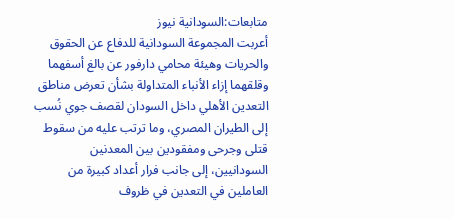متابعات:السودانية نيوز
أعربت المجموعة السودانية للدفاع عن الحقوق والحريات وهيئة محامي دارفور عن بالغ أسفهما وقلقهما إزاء الأنباء المتداولة بشأن تعرض مناطق التعدين الأهلي داخل السودان لقصف جوي نُسب إلى الطيران المصري، وما ترتب عليه من سقوط قتلى وجرحى ومفقودين بين المعدنين السودانيين، إلى جانب فرار أعداد كبيرة من العاملين في التعدين في ظروف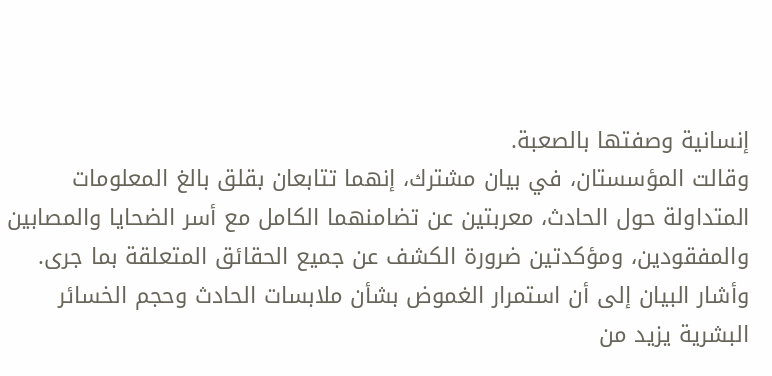إنسانية وصفتها بالصعبة.
وقالت المؤسستان، في بيان مشترك، إنهما تتابعان بقلق بالغ المعلومات المتداولة حول الحادث، معربتين عن تضامنهما الكامل مع أسر الضحايا والمصابين والمفقودين، ومؤكدتين ضرورة الكشف عن جميع الحقائق المتعلقة بما جرى.
وأشار البيان إلى أن استمرار الغموض بشأن ملابسات الحادث وحجم الخسائر البشرية يزيد من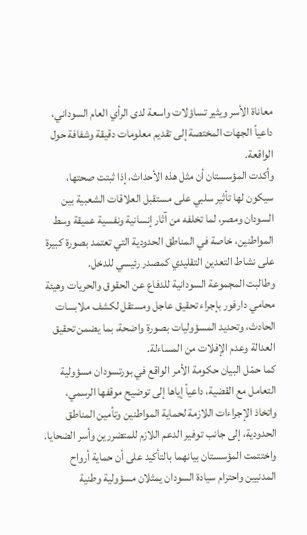معاناة الأسر ويثير تساؤلات واسعة لدى الرأي العام السوداني، داعياً الجهات المختصة إلى تقديم معلومات دقيقة وشفافة حول الواقعة.
وأكدت المؤسستان أن مثل هذه الأحداث، إذا ثبتت صحتها، سيكون لها تأثير سلبي على مستقبل العلاقات الشعبية بين السودان ومصر، لما تخلفه من آثار إنسانية ونفسية عميقة وسط المواطنين، خاصة في المناطق الحدودية التي تعتمد بصورة كبيرة على نشاط التعدين التقليدي كمصدر رئيسي للدخل.
وطالبت المجموعة السودانية للدفاع عن الحقوق والحريات وهيئة محامي دارفور بإجراء تحقيق عاجل ومستقل لكشف ملابسات الحادث، وتحديد المسؤوليات بصورة واضحة، بما يضمن تحقيق العدالة وعدم الإفلات من المساءلة.
كما حمّل البيان حكومة الأمر الواقع في بورتسودان مسؤولية التعامل مع القضية، داعياً إياها إلى توضيح موقفها الرسمي، واتخاذ الإجراءات اللازمة لحماية المواطنين وتأمين المناطق الحدودية، إلى جانب توفير الدعم اللازم للمتضررين وأسر الضحايا.
واختتمت المؤسستان بيانهما بالتأكيد على أن حماية أرواح المدنيين واحترام سيادة السودان يمثلان مسؤولية وطنية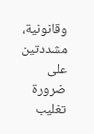وقانونية، مشددتين على ضرورة تغليب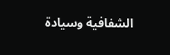الشفافية وسيادة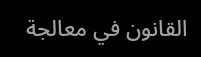القانون في معالجة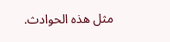مثل هذه الحوادث.